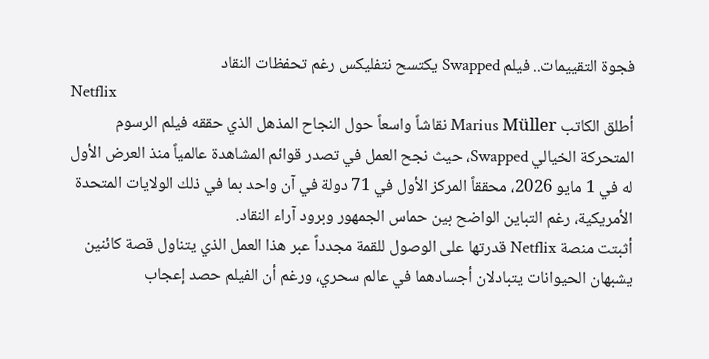فجوة التقييمات.. فيلم Swapped يكتسح نتفليكس رغم تحفظات النقاد
Netflix
أطلق الكاتب Marius Müller نقاشاً واسعاً حول النجاح المذهل الذي حققه فيلم الرسوم المتحركة الخيالي Swapped، حيث نجح العمل في تصدر قوائم المشاهدة عالمياً منذ العرض الأول له في 1 مايو 2026، محققاً المركز الأول في 71 دولة في آن واحد بما في ذلك الولايات المتحدة الأمريكية، رغم التباين الواضح بين حماس الجمهور وبرود آراء النقاد.
أثبتت منصة Netflix قدرتها على الوصول للقمة مجدداً عبر هذا العمل الذي يتناول قصة كائنين يشبهان الحيوانات يتبادلان أجسادهما في عالم سحري، ورغم أن الفيلم حصد إعجاب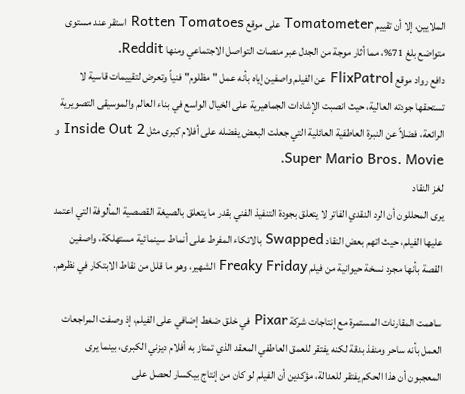الملايين، إلا أن تقييم Tomatometer على موقع Rotten Tomatoes استقر عند مستوى متواضع بلغ 71%، مما أثار موجة من الجدل عبر منصات التواصل الاجتماعي ومنها Reddit.
دافع رواد موقع FlixPatrol عن الفيلم واصفين إياه بأنه عمل "مظلوم" فنياً وتعرض لتقييمات قاسية لا تستحقها جودته العالية، حيث انصبت الإشادات الجماهيرية على الخيال الواسع في بناء العالم والموسيقى التصويرية الرائعة، فضلاً عن النبرة العاطفية العائلية التي جعلت البعض يفضله على أفلام كبرى مثل Inside Out 2 و Super Mario Bros. Movie.
لغز النقاد
يرى المحللون أن الرد النقدي الفاتر لا يتعلق بجودة التنفيذ الفني بقدر ما يتعلق بالصيغة القصصية المألوفة التي اعتمد عليها الفيلم، حيث اتهم بعض النقاد Swapped بالاتكاء المفرط على أنماط سينمائية مستهلكة، واصفين القصة بأنها مجرد نسخة حيوانية من فيلم Freaky Friday الشهير، وهو ما قلل من نقاط الابتكار في نظرهم.

ساهمت المقارنات المستمرة مع إنتاجات شركة Pixar في خلق ضغط إضافي على الفيلم، إذ وصفت المراجعات العمل بأنه ساحر ومنفذ بدقة لكنه يفتقر للعمق العاطفي المعقد الذي تمتاز به أفلام ديزني الكبرى، بينما يرى المعجبون أن هذا الحكم يفتقر للعدالة، مؤكدين أن الفيلم لو كان من إنتاج بيكسار لحصل على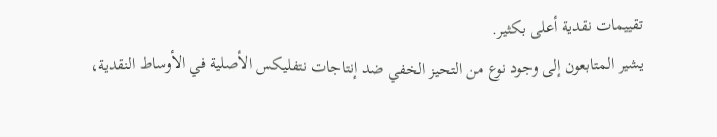تقييمات نقدية أعلى بكثير.
يشير المتابعون إلى وجود نوع من التحيز الخفي ضد إنتاجات نتفليكس الأصلية في الأوساط النقدية،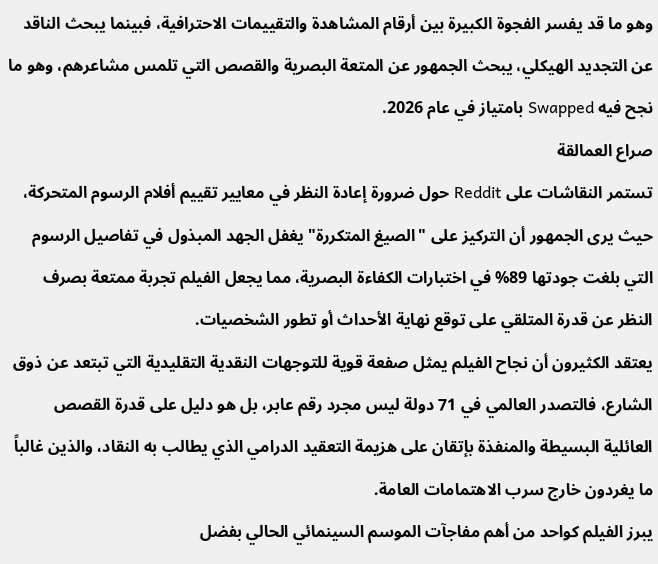وهو ما قد يفسر الفجوة الكبيرة بين أرقام المشاهدة والتقييمات الاحترافية، فبينما يبحث الناقد عن التجديد الهيكلي، يبحث الجمهور عن المتعة البصرية والقصص التي تلمس مشاعرهم، وهو ما نجح فيه Swapped بامتياز في عام 2026.
صراع العمالقة
تستمر النقاشات على Reddit حول ضرورة إعادة النظر في معايير تقييم أفلام الرسوم المتحركة، حيث يرى الجمهور أن التركيز على "الصيغ المتكررة" يغفل الجهد المبذول في تفاصيل الرسوم التي بلغت جودتها 89% في اختبارات الكفاءة البصرية، مما يجعل الفيلم تجربة ممتعة بصرف النظر عن قدرة المتلقي على توقع نهاية الأحداث أو تطور الشخصيات.
يعتقد الكثيرون أن نجاح الفيلم يمثل صفعة قوية للتوجهات النقدية التقليدية التي تبتعد عن ذوق الشارع، فالتصدر العالمي في 71 دولة ليس مجرد رقم عابر، بل هو دليل على قدرة القصص العائلية البسيطة والمنفذة بإتقان على هزيمة التعقيد الدرامي الذي يطالب به النقاد، والذين غالباً ما يغردون خارج سرب الاهتمامات العامة.
يبرز الفيلم كواحد من أهم مفاجآت الموسم السينمائي الحالي بفضل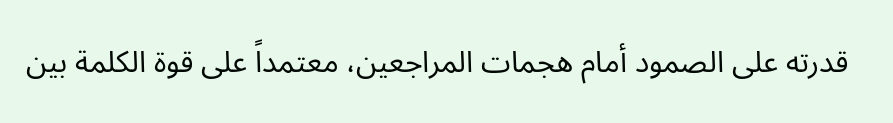قدرته على الصمود أمام هجمات المراجعين، معتمداً على قوة الكلمة بين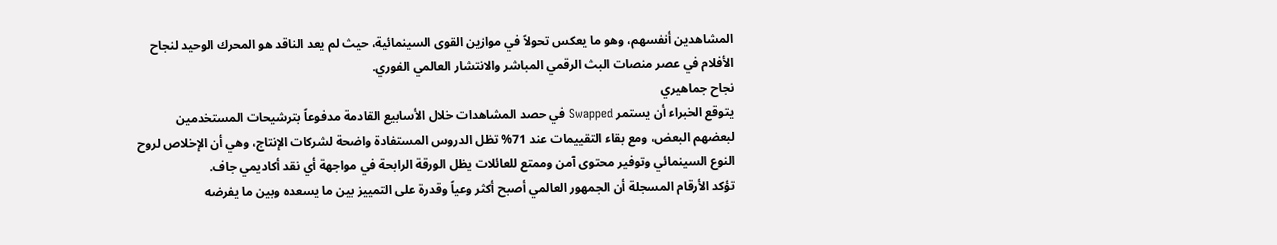المشاهدين أنفسهم، وهو ما يعكس تحولاً في موازين القوى السينمائية، حيث لم يعد الناقد هو المحرك الوحيد لنجاح الأفلام في عصر منصات البث الرقمي المباشر والانتشار العالمي الفوري.
نجاح جماهيري
يتوقع الخبراء أن يستمر Swapped في حصد المشاهدات خلال الأسابيع القادمة مدفوعاً بترشيحات المستخدمين لبعضهم البعض، ومع بقاء التقييمات عند 71% تظل الدروس المستفادة واضحة لشركات الإنتاج، وهي أن الإخلاص لروح النوع السينمائي وتوفير محتوى آمن وممتع للعائلات يظل الورقة الرابحة في مواجهة أي نقد أكاديمي جاف.
تؤكد الأرقام المسجلة أن الجمهور العالمي أصبح أكثر وعياً وقدرة على التمييز بين ما يسعده وبين ما يفرضه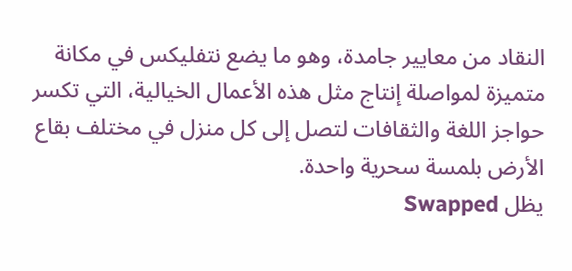النقاد من معايير جامدة، وهو ما يضع نتفليكس في مكانة متميزة لمواصلة إنتاج مثل هذه الأعمال الخيالية، التي تكسر حواجز اللغة والثقافات لتصل إلى كل منزل في مختلف بقاع الأرض بلمسة سحرية واحدة.
يظل Swapped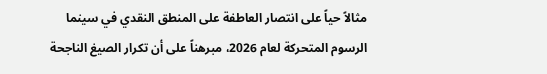مثالاً حياً على انتصار العاطفة على المنطق النقدي في سينما الرسوم المتحركة لعام 2026، مبرهناً على أن تكرار الصيغ الناجحة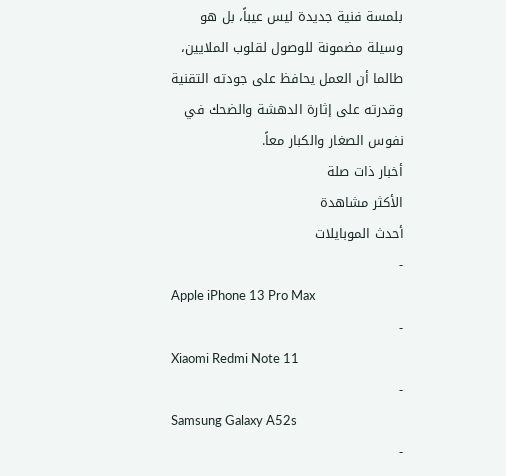بلمسة فنية جديدة ليس عيباً، بل هو وسيلة مضمونة للوصول لقلوب الملايين، طالما أن العمل يحافظ على جودته التقنية وقدرته على إثارة الدهشة والضحك في نفوس الصغار والكبار معاً.
أخبار ذات صلة
الأكثر مشاهدة
أحدث الموبايلات
-
Apple iPhone 13 Pro Max
-
Xiaomi Redmi Note 11
-
Samsung Galaxy A52s
-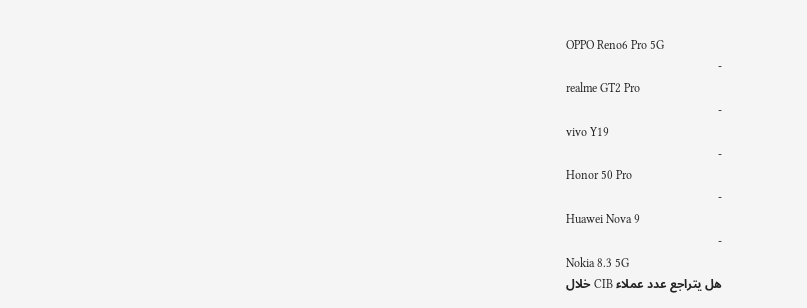OPPO Reno6 Pro 5G
-
realme GT2 Pro
-
vivo Y19
-
Honor 50 Pro
-
Huawei Nova 9
-
Nokia 8.3 5G
هل يتراجع عدد عملاء CIB خلال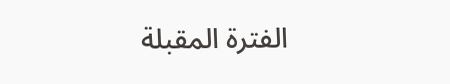الفترة المقبلة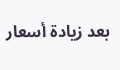بعد زيادة أسعار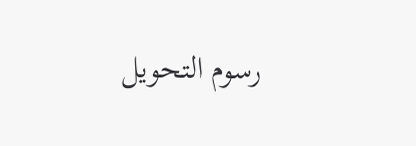رسوم التحويل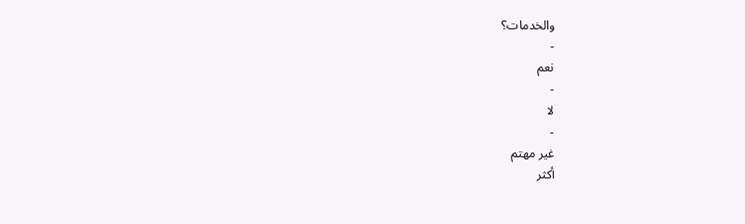والخدمات؟
-
نعم
-
لا
-
غير مهتم
أكثر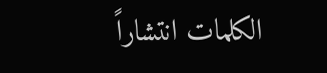الكلمات انتشاراً